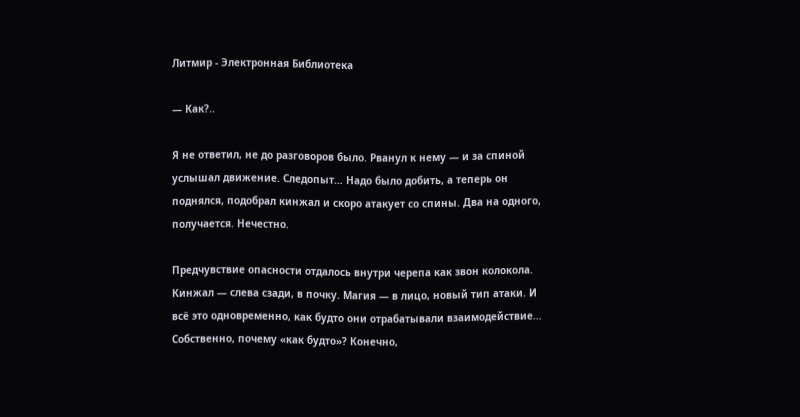Литмир - Электронная Библиотека

— Как?..

Я не ответил, не до разговоров было. Рванул к нему — и за спиной услышал движение. Следопыт… Надо было добить, а теперь он поднялся, подобрал кинжал и скоро атакует со спины. Два на одного, получается. Нечестно.

Предчувствие опасности отдалось внутри черепа как звон колокола. Кинжал — слева сзади, в почку. Магия — в лицо, новый тип атаки. И всё это одновременно, как будто они отрабатывали взаимодействие… Собственно, почему «как будто»? Конечно,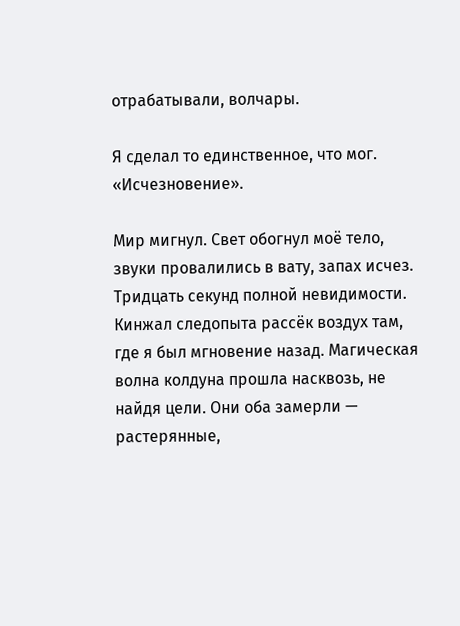отрабатывали, волчары.

Я сделал то единственное, что мог. «Исчезновение».

Мир мигнул. Свет обогнул моё тело, звуки провалились в вату, запах исчез. Тридцать секунд полной невидимости. Кинжал следопыта рассёк воздух там, где я был мгновение назад. Магическая волна колдуна прошла насквозь, не найдя цели. Они оба замерли — растерянные,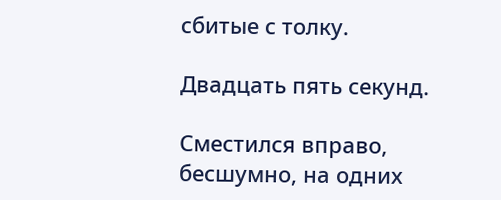сбитые с толку.

Двадцать пять секунд.

Сместился вправо, бесшумно, на одних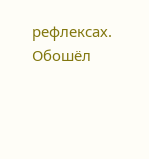рефлексах. Обошёл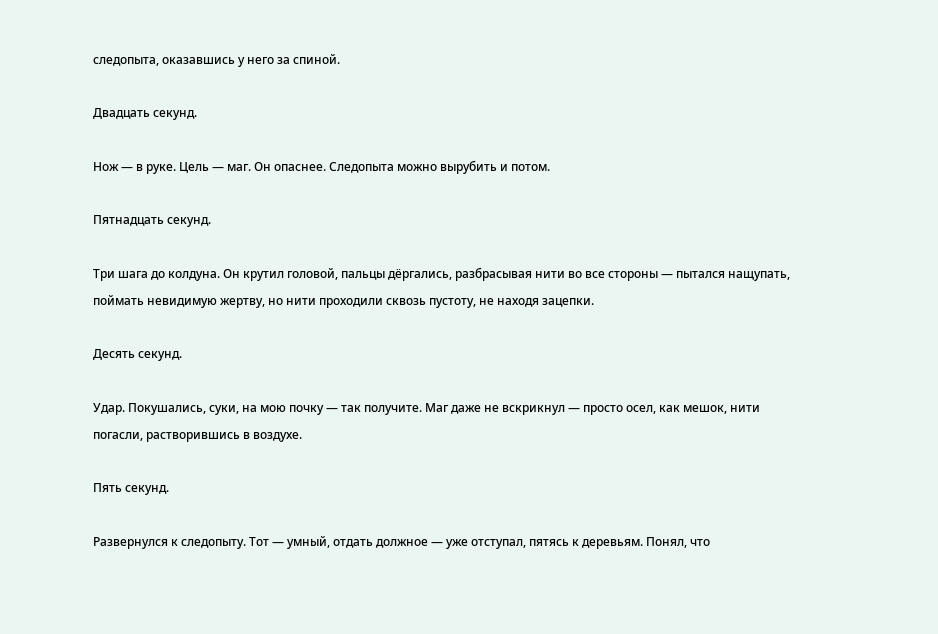следопыта, оказавшись у него за спиной.

Двадцать секунд.

Нож — в руке. Цель — маг. Он опаснее. Следопыта можно вырубить и потом.

Пятнадцать секунд.

Три шага до колдуна. Он крутил головой, пальцы дёргались, разбрасывая нити во все стороны — пытался нащупать, поймать невидимую жертву, но нити проходили сквозь пустоту, не находя зацепки.

Десять секунд.

Удар. Покушались, суки, на мою почку — так получите. Маг даже не вскрикнул — просто осел, как мешок, нити погасли, растворившись в воздухе.

Пять секунд.

Развернулся к следопыту. Тот — умный, отдать должное — уже отступал, пятясь к деревьям. Понял, что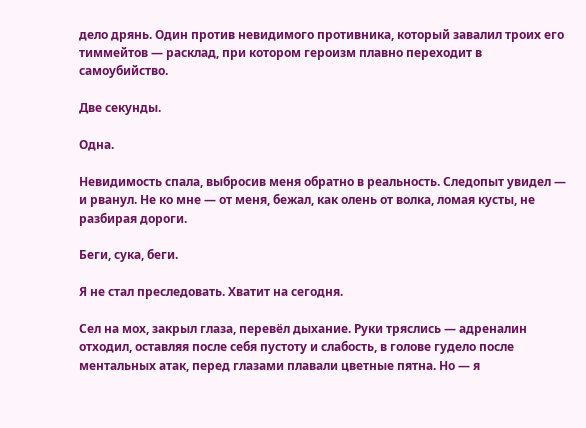дело дрянь. Один против невидимого противника, который завалил троих его тиммейтов — расклад, при котором героизм плавно переходит в самоубийство.

Две секунды.

Одна.

Невидимость спала, выбросив меня обратно в реальность. Следопыт увидел — и рванул. Не ко мне — от меня, бежал, как олень от волка, ломая кусты, не разбирая дороги.

Беги, сука, беги.

Я не стал преследовать. Хватит на сегодня.

Сел на мох, закрыл глаза, перевёл дыхание. Руки тряслись — адреналин отходил, оставляя после себя пустоту и слабость, в голове гудело после ментальных атак, перед глазами плавали цветные пятна. Но — я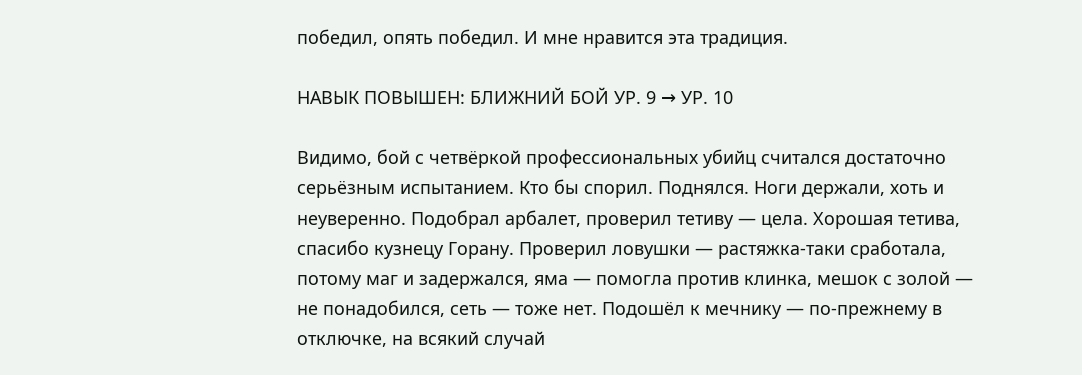победил, опять победил. И мне нравится эта традиция.

НАВЫК ПОВЫШЕН: БЛИЖНИЙ БОЙ УР. 9 → УР. 10

Видимо, бой с четвёркой профессиональных убийц считался достаточно серьёзным испытанием. Кто бы спорил. Поднялся. Ноги держали, хоть и неуверенно. Подобрал арбалет, проверил тетиву — цела. Хорошая тетива, спасибо кузнецу Горану. Проверил ловушки — растяжка-таки сработала, потому маг и задержался, яма — помогла против клинка, мешок с золой — не понадобился, сеть — тоже нет. Подошёл к мечнику — по-прежнему в отключке, на всякий случай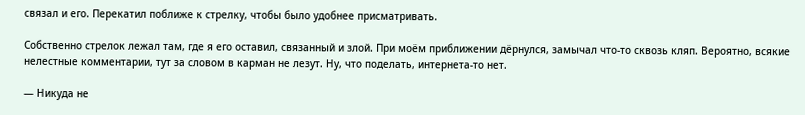связал и его. Перекатил поближе к стрелку, чтобы было удобнее присматривать.

Собственно стрелок лежал там, где я его оставил, связанный и злой. При моём приближении дёрнулся, замычал что-то сквозь кляп. Вероятно, всякие нелестные комментарии, тут за словом в карман не лезут. Ну, что поделать, интернета-то нет.

— Никуда не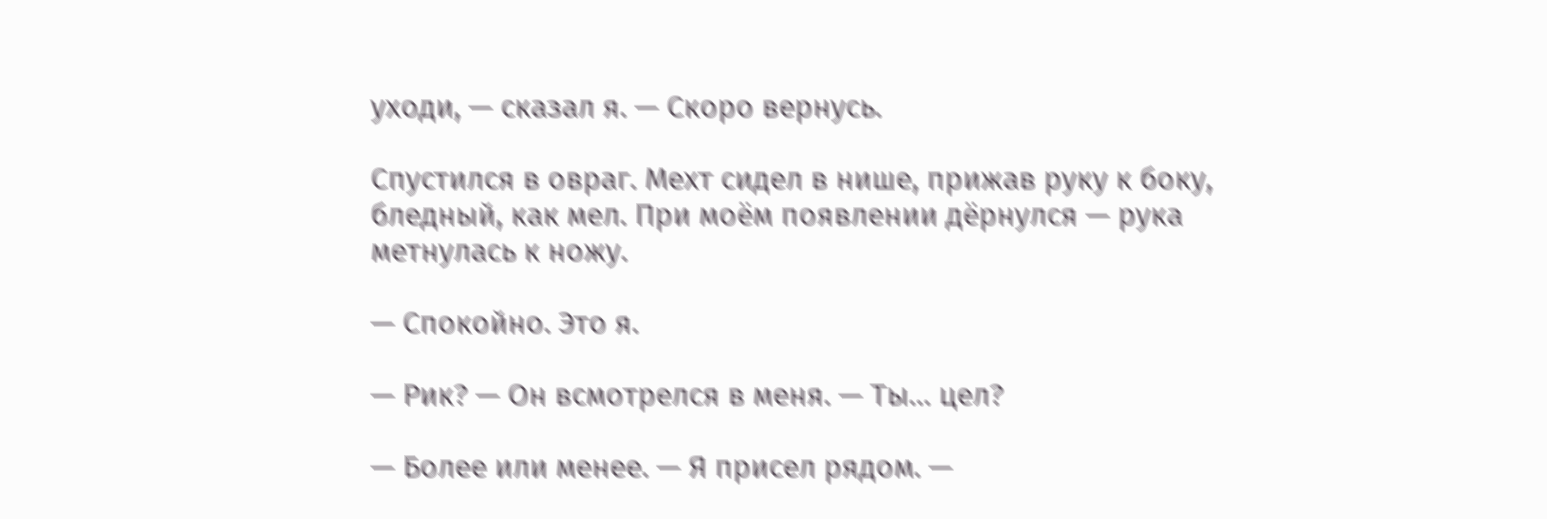уходи, — сказал я. — Скоро вернусь.

Спустился в овраг. Мехт сидел в нише, прижав руку к боку, бледный, как мел. При моём появлении дёрнулся — рука метнулась к ножу.

— Спокойно. Это я.

— Рик? — Он всмотрелся в меня. — Ты… цел?

— Более или менее. — Я присел рядом. —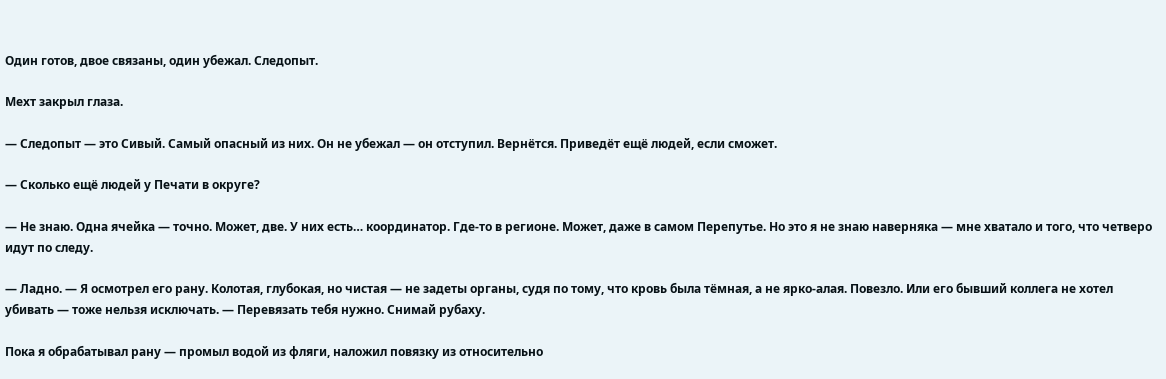Один готов, двое связаны, один убежал. Следопыт.

Мехт закрыл глаза.

— Следопыт — это Сивый. Самый опасный из них. Он не убежал — он отступил. Вернётся. Приведёт ещё людей, если сможет.

— Сколько ещё людей у Печати в округе?

— Не знаю. Одна ячейка — точно. Может, две. У них есть… координатор. Где-то в регионе. Может, даже в самом Перепутье. Но это я не знаю наверняка — мне хватало и того, что четверо идут по следу.

— Ладно. — Я осмотрел его рану. Колотая, глубокая, но чистая — не задеты органы, судя по тому, что кровь была тёмная, а не ярко-алая. Повезло. Или его бывший коллега не хотел убивать — тоже нельзя исключать. — Перевязать тебя нужно. Снимай рубаху.

Пока я обрабатывал рану — промыл водой из фляги, наложил повязку из относительно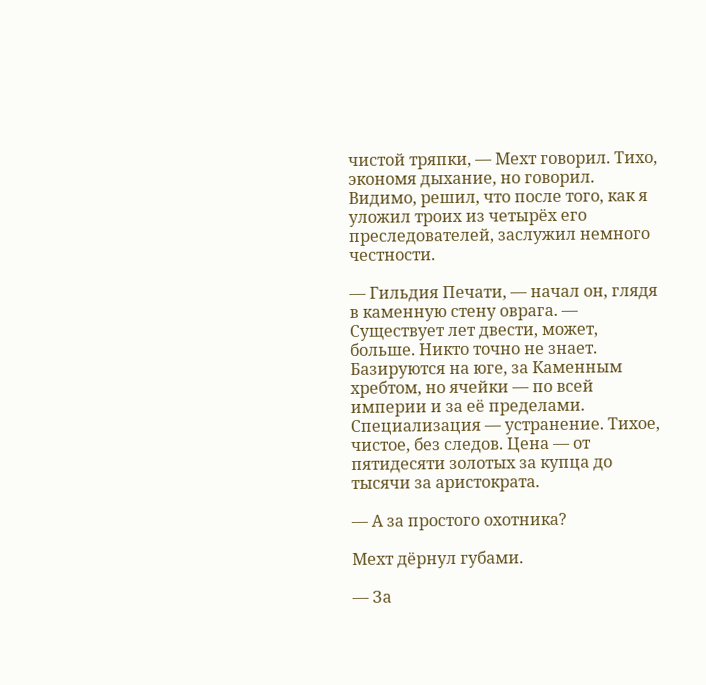чистой тряпки, — Мехт говорил. Тихо, экономя дыхание, но говорил. Видимо, решил, что после того, как я уложил троих из четырёх его преследователей, заслужил немного честности.

— Гильдия Печати, — начал он, глядя в каменную стену оврага. — Существует лет двести, может, больше. Никто точно не знает. Базируются на юге, за Каменным хребтом, но ячейки — по всей империи и за её пределами. Специализация — устранение. Тихое, чистое, без следов. Цена — от пятидесяти золотых за купца до тысячи за аристократа.

— А за простого охотника?

Мехт дёрнул губами.

— За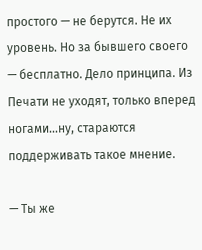простого — не берутся. Не их уровень. Но за бывшего своего — бесплатно. Дело принципа. Из Печати не уходят, только вперед ногами…ну, стараются поддерживать такое мнение.

— Ты же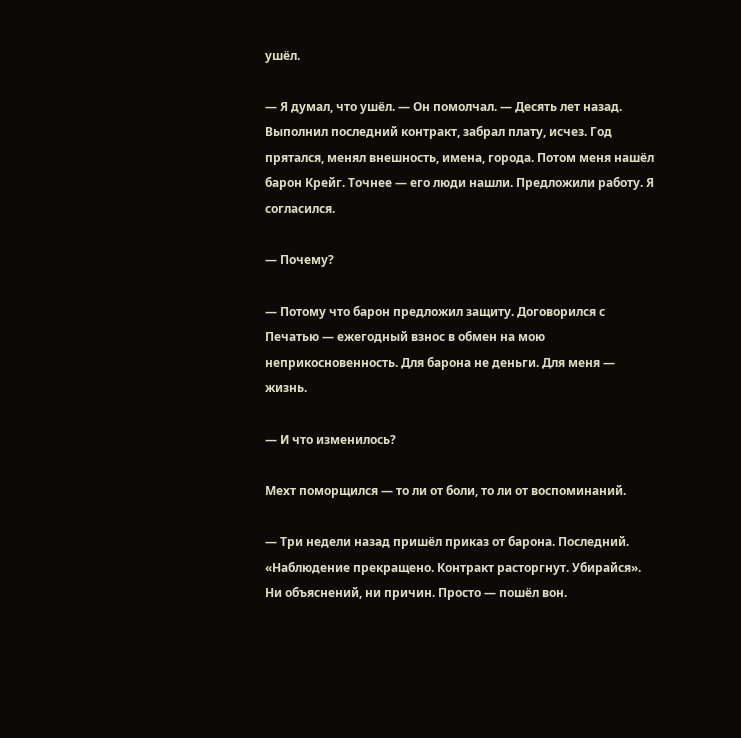ушёл.

— Я думал, что ушёл. — Он помолчал. — Десять лет назад. Выполнил последний контракт, забрал плату, исчез. Год прятался, менял внешность, имена, города. Потом меня нашёл барон Крейг. Точнее — его люди нашли. Предложили работу. Я согласился.

— Почему?

— Потому что барон предложил защиту. Договорился с Печатью — ежегодный взнос в обмен на мою неприкосновенность. Для барона не деньги. Для меня — жизнь.

— И что изменилось?

Мехт поморщился — то ли от боли, то ли от воспоминаний.

— Три недели назад пришёл приказ от барона. Последний. «Наблюдение прекращено. Контракт расторгнут. Убирайся». Ни объяснений, ни причин. Просто — пошёл вон.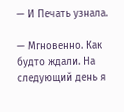— И Печать узнала.

— Мгновенно. Как будто ждали. На следующий день я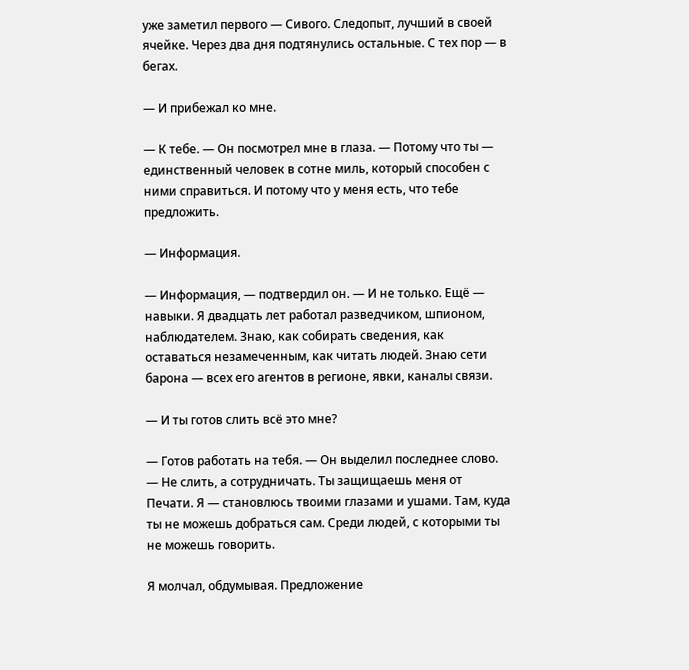уже заметил первого — Сивого. Следопыт, лучший в своей ячейке. Через два дня подтянулись остальные. С тех пор — в бегах.

— И прибежал ко мне.

— К тебе. — Он посмотрел мне в глаза. — Потому что ты — единственный человек в сотне миль, который способен с ними справиться. И потому что у меня есть, что тебе предложить.

— Информация.

— Информация, — подтвердил он. — И не только. Ещё — навыки. Я двадцать лет работал разведчиком, шпионом, наблюдателем. Знаю, как собирать сведения, как оставаться незамеченным, как читать людей. Знаю сети барона — всех его агентов в регионе, явки, каналы связи.

— И ты готов слить всё это мне?

— Готов работать на тебя. — Он выделил последнее слово. — Не слить, а сотрудничать. Ты защищаешь меня от Печати. Я — становлюсь твоими глазами и ушами. Там, куда ты не можешь добраться сам. Среди людей, с которыми ты не можешь говорить.

Я молчал, обдумывая. Предложение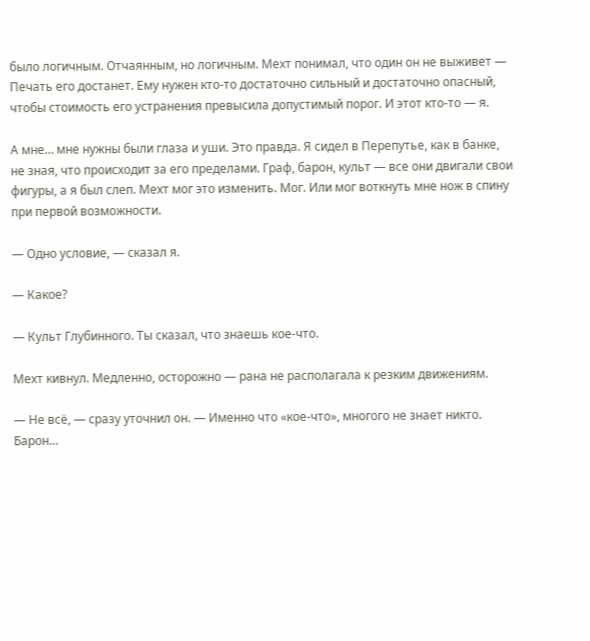было логичным. Отчаянным, но логичным. Мехт понимал, что один он не выживет — Печать его достанет. Ему нужен кто-то достаточно сильный и достаточно опасный, чтобы стоимость его устранения превысила допустимый порог. И этот кто-то — я.

А мне… мне нужны были глаза и уши. Это правда. Я сидел в Перепутье, как в банке, не зная, что происходит за его пределами. Граф, барон, культ — все они двигали свои фигуры, а я был слеп. Мехт мог это изменить. Мог. Или мог воткнуть мне нож в спину при первой возможности.

— Одно условие, — сказал я.

— Какое?

— Культ Глубинного. Ты сказал, что знаешь кое-что.

Мехт кивнул. Медленно, осторожно — рана не располагала к резким движениям.

— Не всё, — сразу уточнил он. — Именно что «кое-что», многого не знает никто. Барон…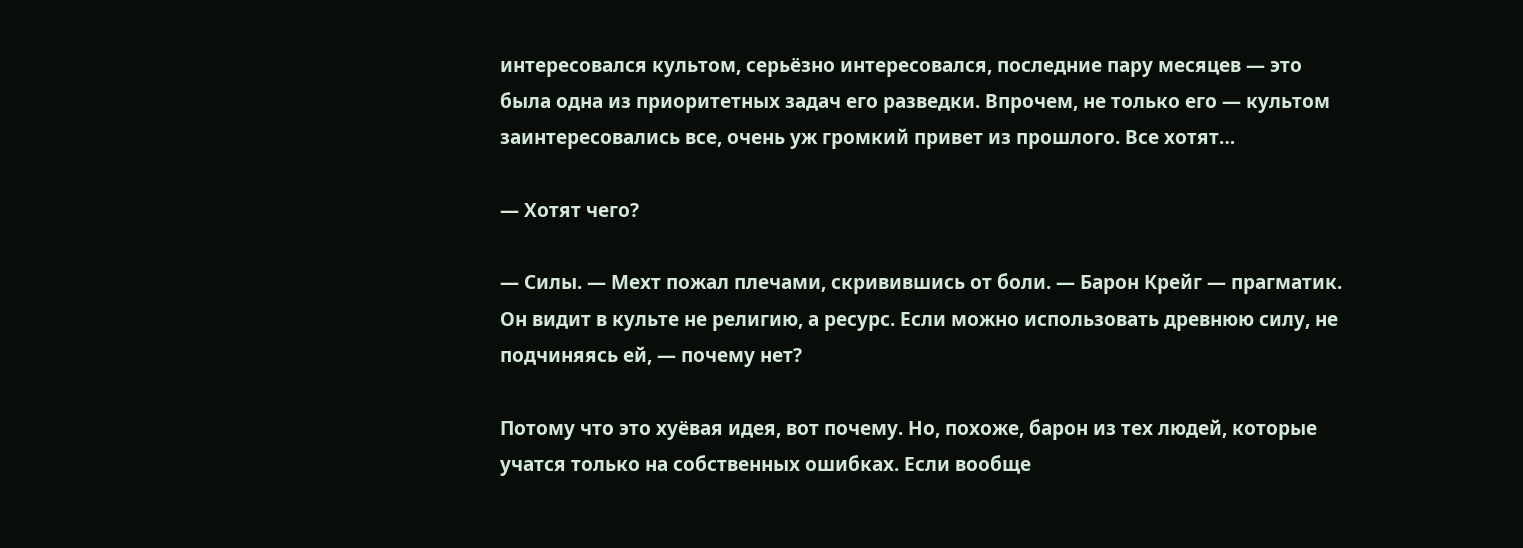интересовался культом, серьёзно интересовался, последние пару месяцев — это была одна из приоритетных задач его разведки. Впрочем, не только его — культом заинтересовались все, очень уж громкий привет из прошлого. Все хотят…

— Хотят чего?

— Силы. — Мехт пожал плечами, скривившись от боли. — Барон Крейг — прагматик. Он видит в культе не религию, а ресурс. Если можно использовать древнюю силу, не подчиняясь ей, — почему нет?

Потому что это хуёвая идея, вот почему. Но, похоже, барон из тех людей, которые учатся только на собственных ошибках. Если вообще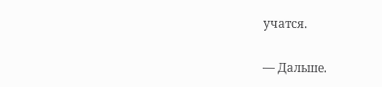учатся.

— Дальше.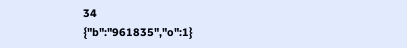34
{"b":"961835","o":1}